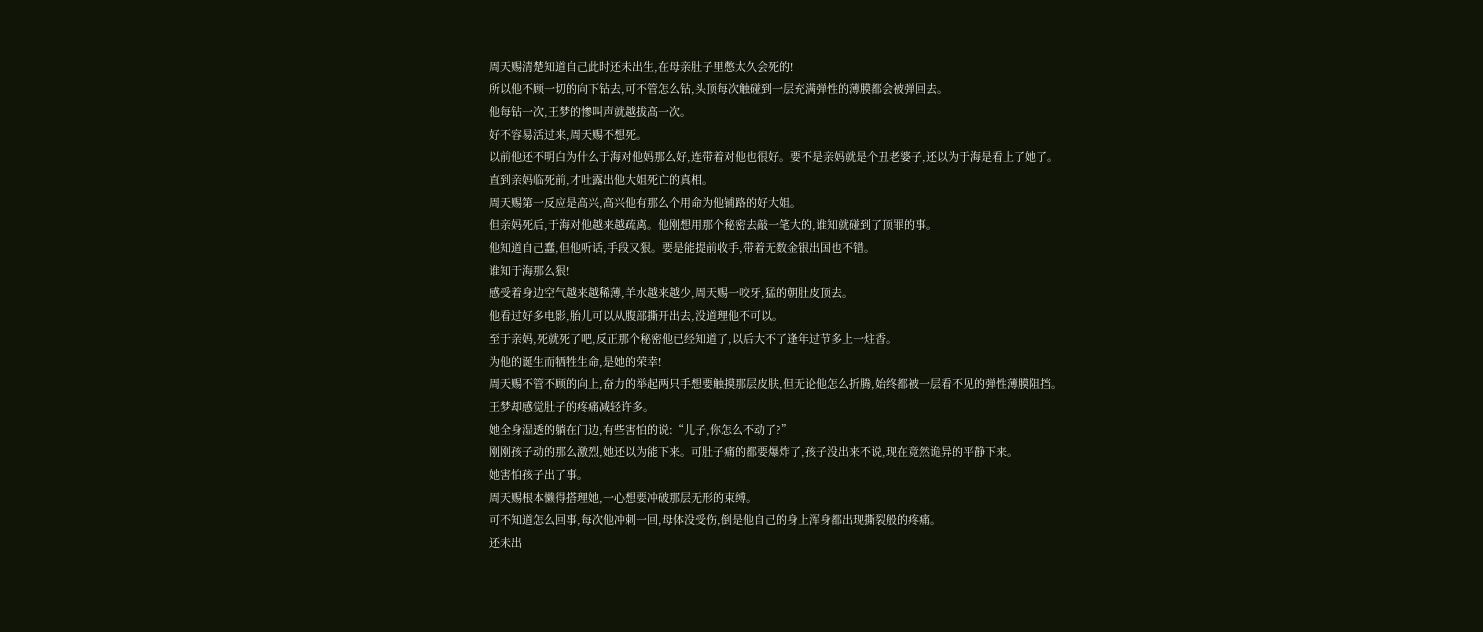周天赐清楚知道自己此时还未出生,在母亲肚子里憋太久会死的!
所以他不顾一切的向下钻去,可不管怎么钻,头顶每次触碰到一层充满弹性的薄膜都会被弹回去。
他每钻一次,王梦的惨叫声就越拔高一次。
好不容易活过来,周天赐不想死。
以前他还不明白为什么于海对他妈那么好,连带着对他也很好。要不是亲妈就是个丑老婆子,还以为于海是看上了她了。
直到亲妈临死前,才吐露出他大姐死亡的真相。
周天赐第一反应是高兴,高兴他有那么个用命为他铺路的好大姐。
但亲妈死后,于海对他越来越疏离。他刚想用那个秘密去敲一笔大的,谁知就碰到了顶罪的事。
他知道自己蠢,但他听话,手段又狠。要是能提前收手,带着无数金银出国也不错。
谁知于海那么狠!
感受着身边空气越来越稀薄,羊水越来越少,周天赐一咬牙,猛的朝肚皮顶去。
他看过好多电影,胎儿可以从腹部撕开出去,没道理他不可以。
至于亲妈,死就死了吧,反正那个秘密他已经知道了,以后大不了逢年过节多上一炷香。
为他的诞生而牺牲生命,是她的荣幸!
周天赐不管不顾的向上,奋力的举起两只手想要触摸那层皮肤,但无论他怎么折腾,始终都被一层看不见的弹性薄膜阻挡。
王梦却感觉肚子的疼痛减轻许多。
她全身湿透的躺在门边,有些害怕的说:“儿子,你怎么不动了?”
刚刚孩子动的那么激烈,她还以为能下来。可肚子痛的都要爆炸了,孩子没出来不说,现在竟然诡异的平静下来。
她害怕孩子出了事。
周天赐根本懒得搭理她,一心想要冲破那层无形的束缚。
可不知道怎么回事,每次他冲刺一回,母体没受伤,倒是他自己的身上浑身都出现撕裂般的疼痛。
还未出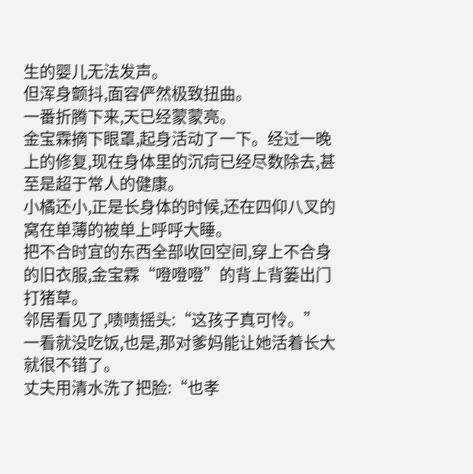生的婴儿无法发声。
但浑身颤抖,面容俨然极致扭曲。
一番折腾下来,天已经蒙蒙亮。
金宝霖摘下眼罩,起身活动了一下。经过一晚上的修复,现在身体里的沉疴已经尽数除去,甚至是超于常人的健康。
小橘还小,正是长身体的时候,还在四仰八叉的窝在单薄的被单上呼呼大睡。
把不合时宜的东西全部收回空间,穿上不合身的旧衣服,金宝霖“噔噔噔”的背上背篓出门打猪草。
邻居看见了,啧啧摇头:“这孩子真可怜。”
一看就没吃饭,也是,那对爹妈能让她活着长大就很不错了。
丈夫用清水洗了把脸:“也孝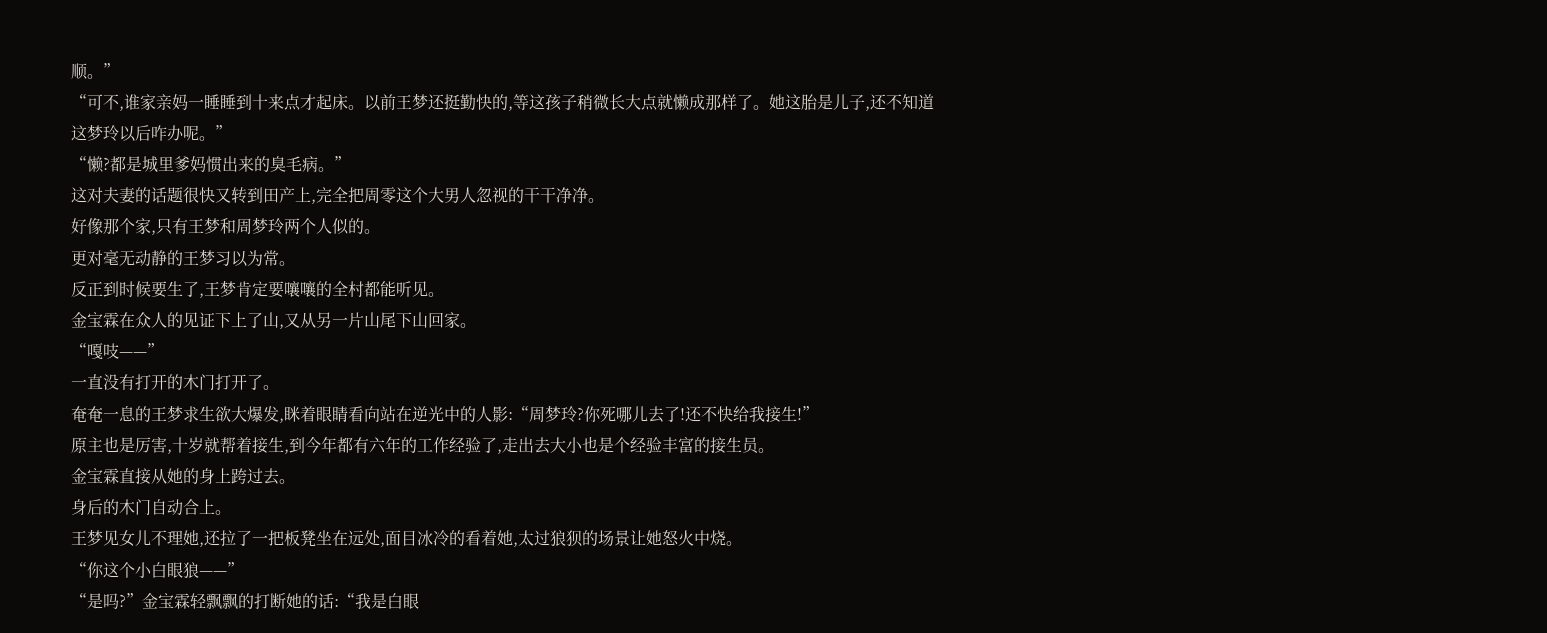顺。”
“可不,谁家亲妈一睡睡到十来点才起床。以前王梦还挺勤快的,等这孩子稍微长大点就懒成那样了。她这胎是儿子,还不知道这梦玲以后咋办呢。”
“懒?都是城里爹妈惯出来的臭毛病。”
这对夫妻的话题很快又转到田产上,完全把周零这个大男人忽视的干干净净。
好像那个家,只有王梦和周梦玲两个人似的。
更对毫无动静的王梦习以为常。
反正到时候要生了,王梦肯定要嚷嚷的全村都能听见。
金宝霖在众人的见证下上了山,又从另一片山尾下山回家。
“嘎吱——”
一直没有打开的木门打开了。
奄奄一息的王梦求生欲大爆发,眯着眼睛看向站在逆光中的人影:“周梦玲?你死哪儿去了!还不快给我接生!”
原主也是厉害,十岁就帮着接生,到今年都有六年的工作经验了,走出去大小也是个经验丰富的接生员。
金宝霖直接从她的身上跨过去。
身后的木门自动合上。
王梦见女儿不理她,还拉了一把板凳坐在远处,面目冰冷的看着她,太过狼狈的场景让她怒火中烧。
“你这个小白眼狼——”
“是吗?”金宝霖轻飘飘的打断她的话:“我是白眼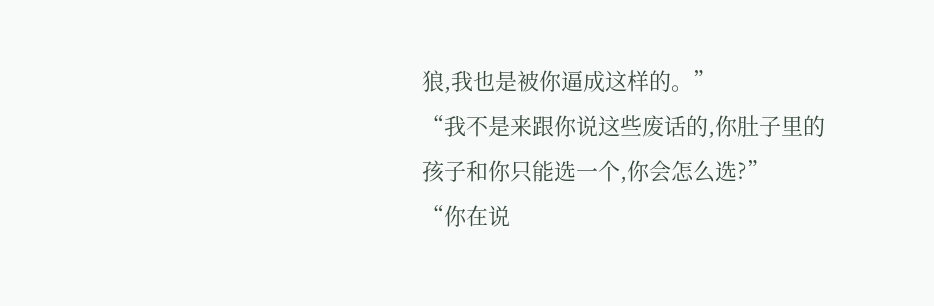狼,我也是被你逼成这样的。”
“我不是来跟你说这些废话的,你肚子里的孩子和你只能选一个,你会怎么选?”
“你在说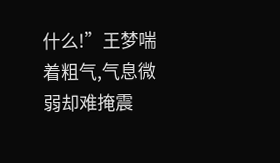什么!”王梦喘着粗气,气息微弱却难掩震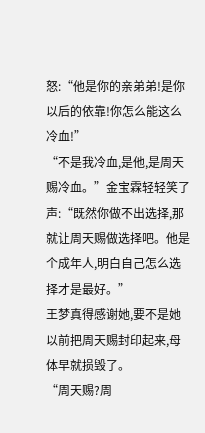怒:“他是你的亲弟弟!是你以后的依靠!你怎么能这么冷血!”
“不是我冷血,是他,是周天赐冷血。”金宝霖轻轻笑了声:“既然你做不出选择,那就让周天赐做选择吧。他是个成年人,明白自己怎么选择才是最好。”
王梦真得感谢她,要不是她以前把周天赐封印起来,母体早就损毁了。
“周天赐?周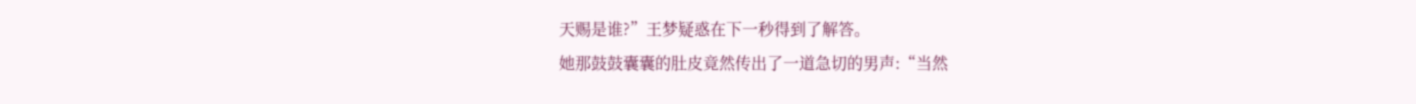天赐是谁?”王梦疑惑在下一秒得到了解答。
她那鼓鼓囊囊的肚皮竟然传出了一道急切的男声:“当然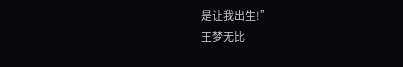是让我出生!”
王梦无比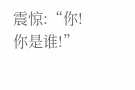震惊:“你!你是谁!”